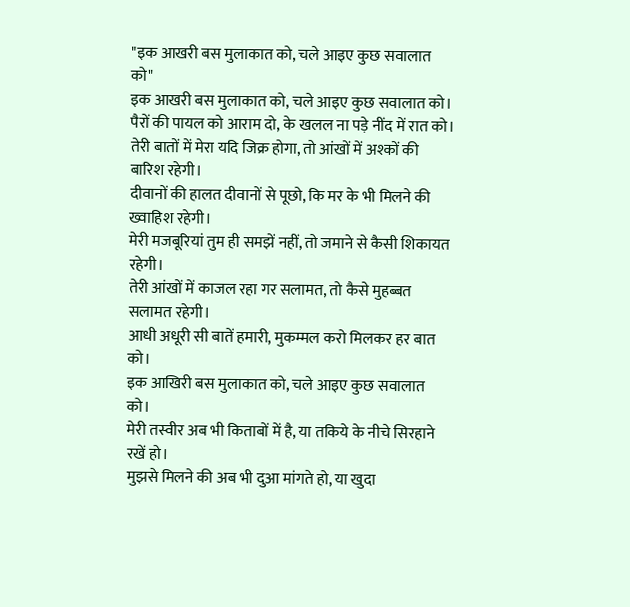"इक आखरी बस मुलाकात को, चले आइए कुछ सवालात को"
इक आखरी बस मुलाकात को, चले आइए कुछ सवालात को।
पैरों की पायल को आराम दो, के खलल ना पड़े नींद में रात को।
तेरी बातों में मेरा यदि जिक्र होगा, तो आंखों में अश्कों की बारिश रहेगी।
दीवानों की हालत दीवानों से पूछो, कि मर के भी मिलने की ख्वाहिश रहेगी।
मेरी मजबूरियां तुम ही समझें नहीं, तो जमाने से कैसी शिकायत रहेगी।
तेरी आंखों में काजल रहा गर सलामत, तो कैसे मुहब्बत सलामत रहेगी।
आधी अधूरी सी बातें हमारी, मुकम्मल करो मिलकर हर बात को।
इक आखिरी बस मुलाकात को, चले आइए कुछ सवालात को।
मेरी तस्वीर अब भी किताबों में है, या तकिये के नीचे सिरहाने रखें हो।
मुझसे मिलने की अब भी दुआ मांगते हो, या खुदा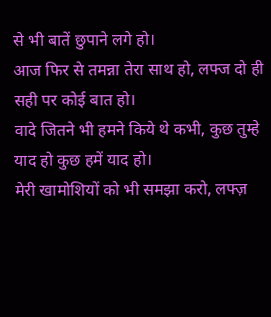से भी बातें छुपाने लगे हो।
आज फिर से तमन्ना तेरा साथ हो, लफ्ज दो ही सही पर कोई बात हो।
वादे जितने भी हमने किये थे कभी, कुछ तुम्हे याद हो कुछ हमें याद हो।
मेरी खामोशियों को भी समझा करो, लफ्ज़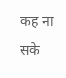कह ना सके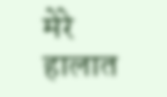मेरे हालात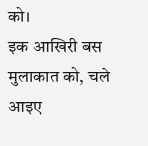को।
इक आखिरी बस मुलाकात को, चले आइए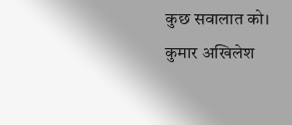कुछ सवालात को।
कुमार अखिलेश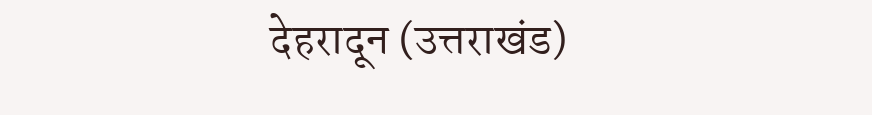देहरादून (उत्तराखंड)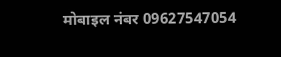मोबाइल नंबर 09627547054